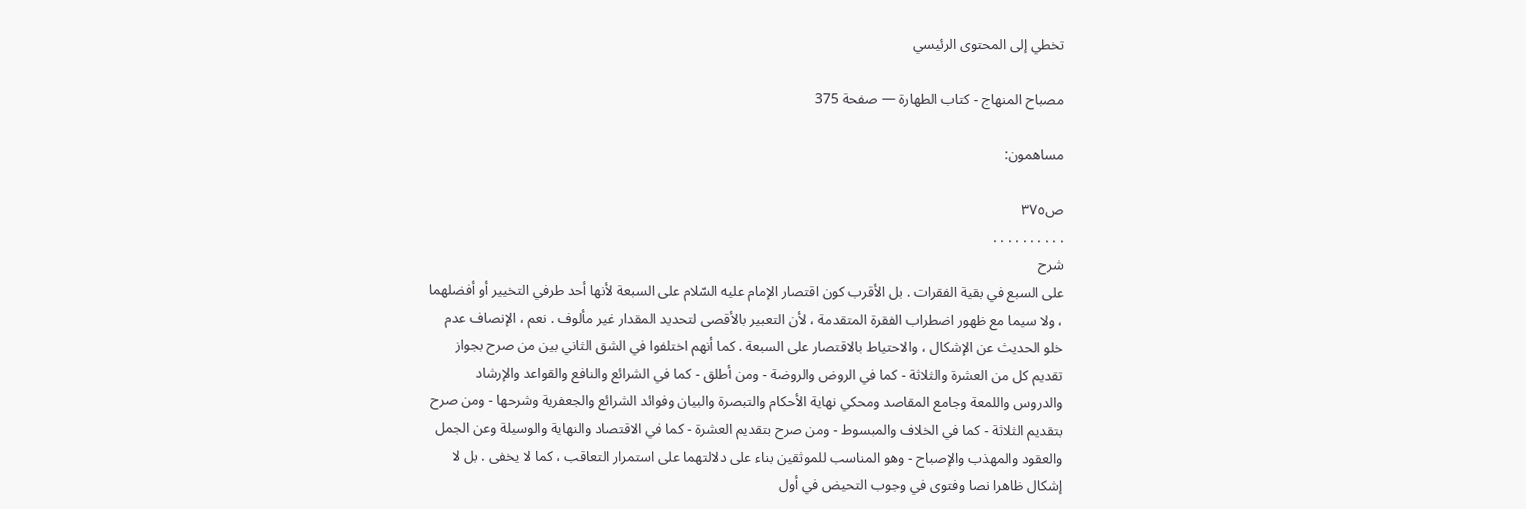تخطي إلى المحتوى الرئيسي

مصباح المنهاج - كتاب الطهارة — صفحة 375

مساهمون:

ص٣٧٥
. . . . . . . . . .
شرح
على السبع في بقية الفقرات . بل الأقرب كون اقتصار الإمام عليه السّلام على السبعة لأنها أحد طرفي التخيير أو أفضلهما ، ولا سيما مع ظهور اضطراب الفقرة المتقدمة ، لأن التعبير بالأقصى لتحديد المقدار غير مألوف . نعم ، الإنصاف عدم خلو الحديث عن الإشكال ، والاحتياط بالاقتصار على السبعة . كما أنهم اختلفوا في الشق الثاني بين من صرح بجواز تقديم كل من العشرة والثلاثة - كما في الروض والروضة - ومن أطلق - كما في الشرائع والنافع والقواعد والإرشاد والدروس واللمعة وجامع المقاصد ومحكي نهاية الأحكام والتبصرة والبيان وفوائد الشرائع والجعفرية وشرحها - ومن صرح بتقديم الثلاثة - كما في الخلاف والمبسوط - ومن صرح بتقديم العشرة - كما في الاقتصاد والنهاية والوسيلة وعن الجمل والعقود والمهذب والإصباح - وهو المناسب للموثقين بناء على دلالتهما على استمرار التعاقب ، كما لا يخفى . بل لا إشكال ظاهرا نصا وفتوى في وجوب التحيض في أول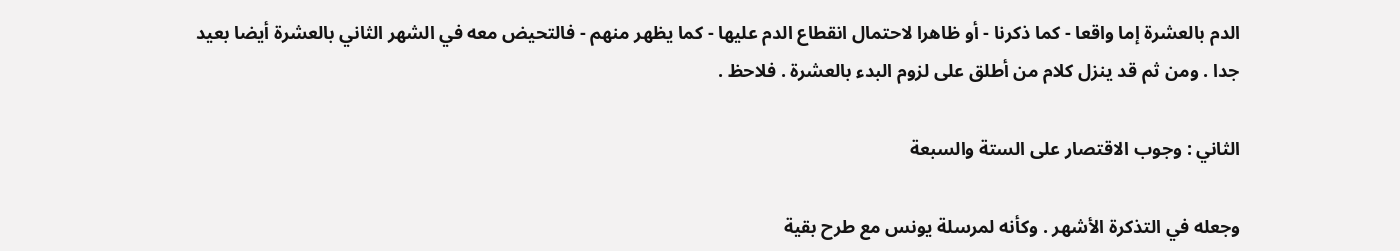الدم بالعشرة إما واقعا - كما ذكرنا - أو ظاهرا لاحتمال انقطاع الدم عليها - كما يظهر منهم - فالتحيض معه في الشهر الثاني بالعشرة أيضا بعيد جدا . ومن ثم قد ينزل كلام من أطلق على لزوم البدء بالعشرة . فلاحظ .

الثاني : وجوب الاقتصار على الستة والسبعة

وجعله في التذكرة الأشهر . وكأنه لمرسلة يونس مع طرح بقية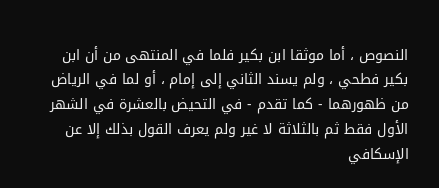النصوص ، أما موثقا ابن بكير فلما في المنتهى من أن ابن بكير فطحي ، ولم يسند الثاني إلى إمام ، أو لما في الرياض من ظهورهما - كما تقدم - في التحيض بالعشرة في الشهر الأول فقط ثم بالثلاثة لا غير ولم يعرف القول بذلك إلا عن الإسكافي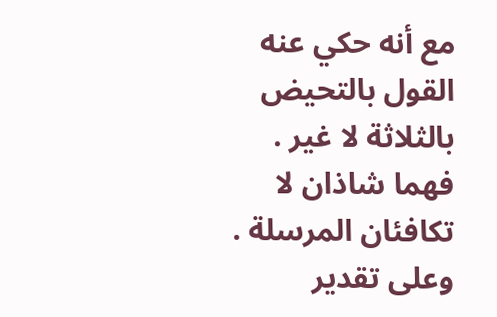مع أنه حكي عنه القول بالتحيض بالثلاثة لا غير . فهما شاذان لا تكافئان المرسلة . وعلى تقدير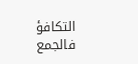التكافؤ فالجمع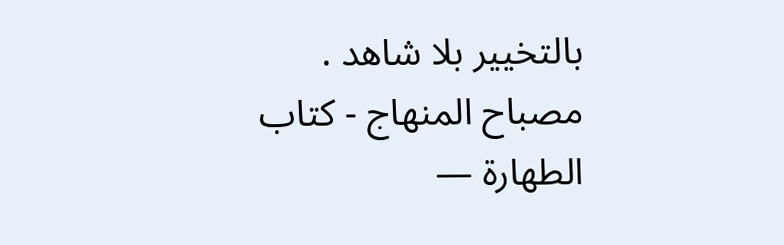بالتخيير بلا شاهد .
مصباح المنهاج - كتاب الطهارة —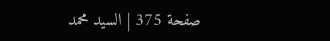صفحة 375 | السيد محمد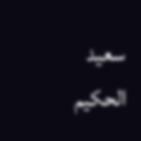سعيد الحكيم